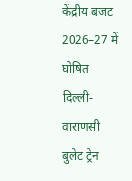केंद्रीय बजट 2026–27 में घोषित दिल्ली-वाराणसी बुलेट ट्रेन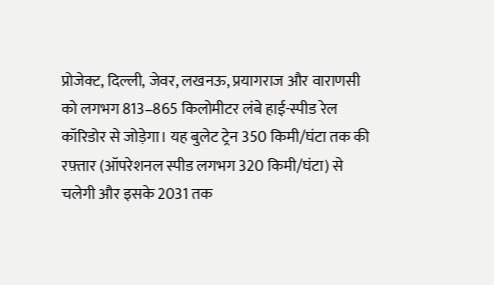प्रोजेक्ट, दिल्ली, जेवर, लखनऊ, प्रयागराज और वाराणसी को लगभग 813–865 किलोमीटर लंबे हाई-स्पीड रेल कॉरिडोर से जोड़ेगा। यह बुलेट ट्रेन 350 किमी/घंटा तक की रफ़्तार (ऑपरेशनल स्पीड लगभग 320 किमी/घंटा) से चलेगी और इसके 2031 तक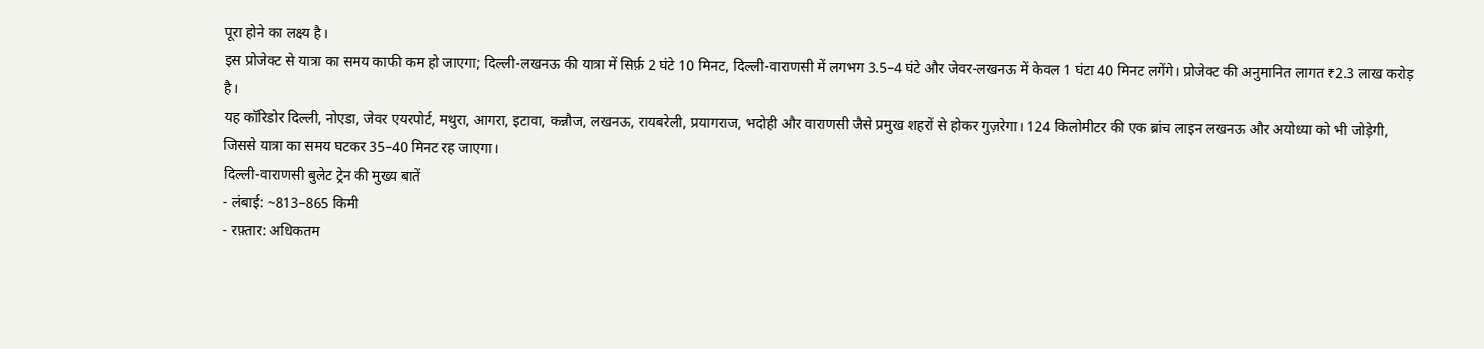पूरा होने का लक्ष्य है।
इस प्रोजेक्ट से यात्रा का समय काफी कम हो जाएगा; दिल्ली-लखनऊ की यात्रा में सिर्फ़ 2 घंटे 10 मिनट, दिल्ली-वाराणसी में लगभग 3.5–4 घंटे और जेवर-लखनऊ में केवल 1 घंटा 40 मिनट लगेंगे। प्रोजेक्ट की अनुमानित लागत ₹2.3 लाख करोड़ है।
यह कॉरिडोर दिल्ली, नोएडा, जेवर एयरपोर्ट, मथुरा, आगरा, इटावा, कन्नौज, लखनऊ, रायबरेली, प्रयागराज, भदोही और वाराणसी जैसे प्रमुख शहरों से होकर गुज़रेगा। 124 किलोमीटर की एक ब्रांच लाइन लखनऊ और अयोध्या को भी जोड़ेगी, जिससे यात्रा का समय घटकर 35–40 मिनट रह जाएगा।
दिल्ली-वाराणसी बुलेट ट्रेन की मुख्य बातें
- लंबाई: ~813–865 किमी
- रफ़्तार: अधिकतम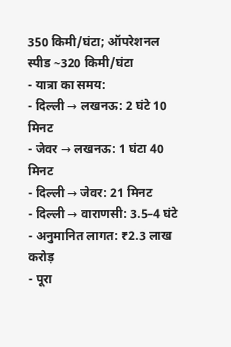350 किमी/घंटा; ऑपरेशनल स्पीड ~320 किमी/घंटा
- यात्रा का समय:
- दिल्ली → लखनऊ: 2 घंटे 10 मिनट
- जेवर → लखनऊ: 1 घंटा 40 मिनट
- दिल्ली → जेवर: 21 मिनट
- दिल्ली → वाराणसी: 3.5–4 घंटे
- अनुमानित लागत: ₹2.3 लाख करोड़
- पूरा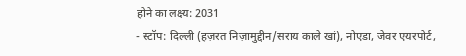होने का लक्ष्य: 2031
- स्टॉप: दिल्ली (हज़रत निज़ामुद्दीन/सराय काले खां), नोएडा, जेवर एयरपोर्ट,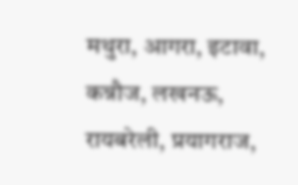मथुरा, आगरा, इटावा, कन्नौज, लखनऊ, रायबरेली, प्रयागराज,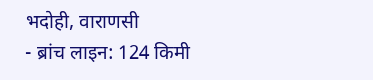भदोही, वाराणसी
- ब्रांच लाइन: 124 किमी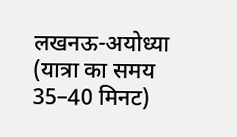लखनऊ-अयोध्या (यात्रा का समय 35–40 मिनट)